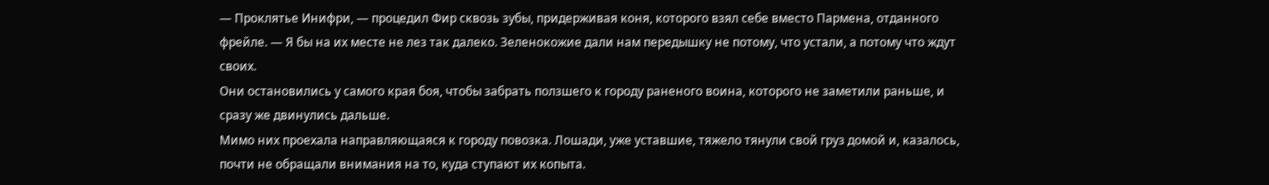— Проклятье Инифри, — процедил Фир сквозь зубы, придерживая коня, которого взял себе вместо Пармена, отданного фрейле. — Я бы на их месте не лез так далеко. Зеленокожие дали нам передышку не потому, что устали, а потому что ждут своих.
Они остановились у самого края боя, чтобы забрать ползшего к городу раненого воина, которого не заметили раньше, и сразу же двинулись дальше.
Мимо них проехала направляющаяся к городу повозка. Лошади, уже уставшие, тяжело тянули свой груз домой и, казалось, почти не обращали внимания на то, куда ступают их копыта.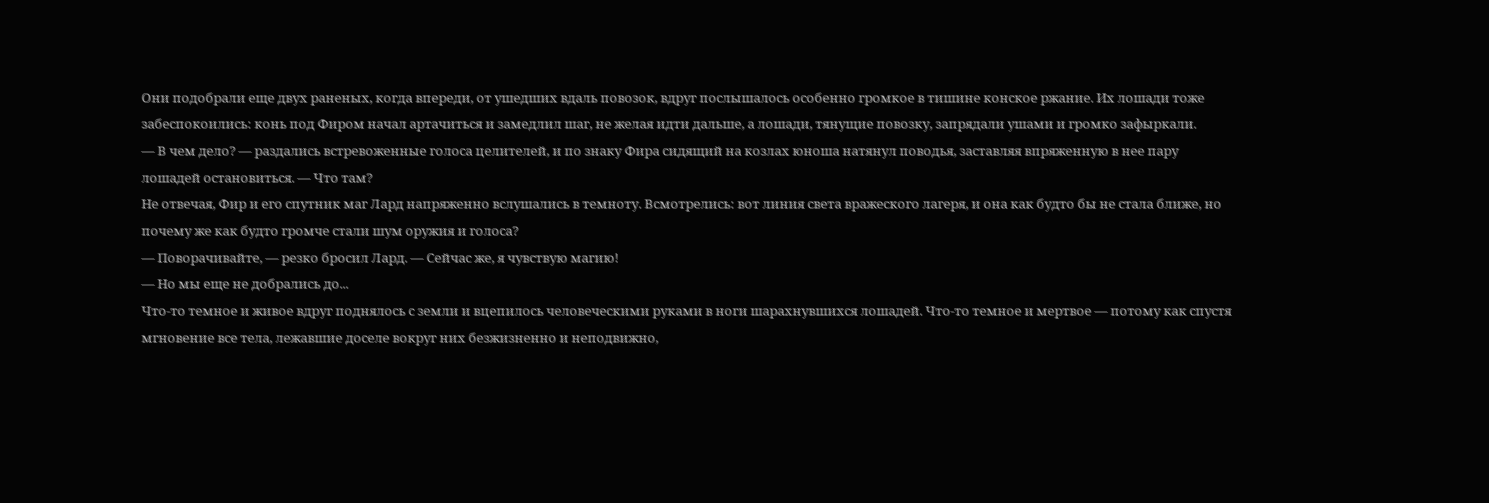Они подобрали еще двух раненых, когда впереди, от ушедших вдаль повозок, вдруг послышалось особенно громкое в тишине конское ржание. Их лошади тоже забеспокоились: конь под Фиром начал артачиться и замедлил шаг, не желая идти дальше, а лошади, тянущие повозку, запрядали ушами и громко зафыркали.
— В чем дело? — раздались встревоженные голоса целителей, и по знаку Фира сидящий на козлах юноша натянул поводья, заставляя впряженную в нее пару лошадей остановиться. — Что там?
Не отвечая, Фир и его спутник маг Лард напряженно вслушались в темноту. Всмотрелись: вот линия света вражеского лагеря, и она как будто бы не стала ближе, но почему же как будто громче стали шум оружия и голоса?
— Поворачивайте, — резко бросил Лард. — Сейчас же, я чувствую магию!
— Но мы еще не добрались до...
Что-то темное и живое вдруг поднялось с земли и вцепилось человеческими руками в ноги шарахнувшихся лошадей. Что-то темное и мертвое — потому как спустя мгновение все тела, лежавшие доселе вокруг них безжизненно и неподвижно,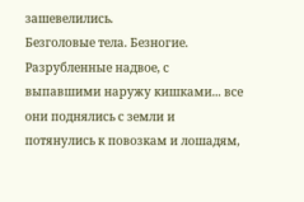зашевелились.
Безголовые тела. Безногие. Разрубленные надвое, с выпавшими наружу кишками... все они поднялись с земли и потянулись к повозкам и лошадям,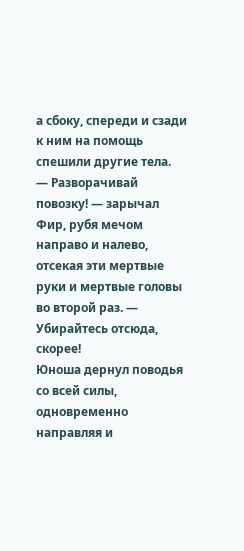а сбоку, спереди и сзади к ним на помощь спешили другие тела.
— Разворачивай повозку! — зарычал Фир, рубя мечом направо и налево, отсекая эти мертвые руки и мертвые головы во второй раз. — Убирайтесь отсюда, скорее!
Юноша дернул поводья со всей силы, одновременно направляя и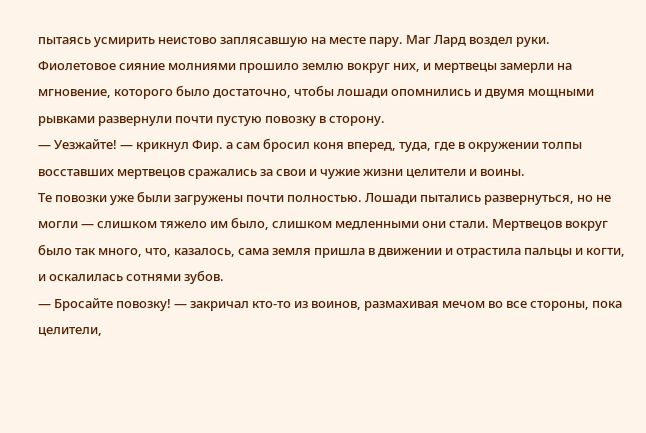пытаясь усмирить неистово заплясавшую на месте пару. Маг Лард воздел руки. Фиолетовое сияние молниями прошило землю вокруг них, и мертвецы замерли на мгновение, которого было достаточно, чтобы лошади опомнились и двумя мощными рывками развернули почти пустую повозку в сторону.
— Уезжайте! — крикнул Фир. а сам бросил коня вперед, туда, где в окружении толпы восставших мертвецов сражались за свои и чужие жизни целители и воины.
Те повозки уже были загружены почти полностью. Лошади пытались развернуться, но не могли — слишком тяжело им было, слишком медленными они стали. Мертвецов вокруг было так много, что, казалось, сама земля пришла в движении и отрастила пальцы и когти, и оскалилась сотнями зубов.
— Бросайте повозку! — закричал кто-то из воинов, размахивая мечом во все стороны, пока целители,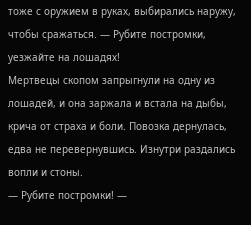тоже с оружием в руках, выбирались наружу, чтобы сражаться. — Рубите постромки, уезжайте на лошадях!
Мертвецы скопом запрыгнули на одну из лошадей, и она заржала и встала на дыбы, крича от страха и боли. Повозка дернулась, едва не перевернувшись. Изнутри раздались вопли и стоны.
— Рубите постромки! —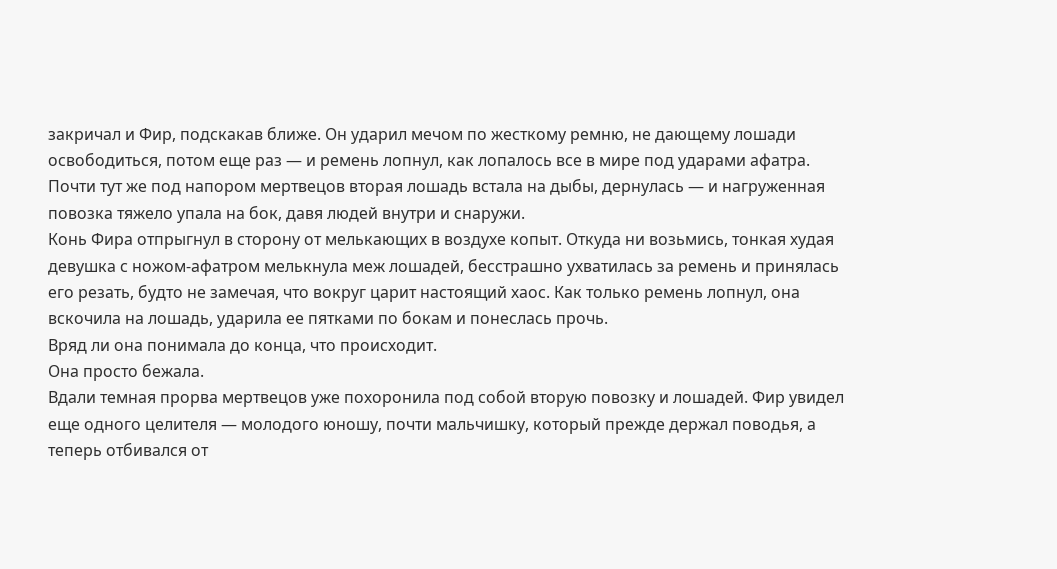закричал и Фир, подскакав ближе. Он ударил мечом по жесткому ремню, не дающему лошади освободиться, потом еще раз — и ремень лопнул, как лопалось все в мире под ударами афатра.
Почти тут же под напором мертвецов вторая лошадь встала на дыбы, дернулась — и нагруженная повозка тяжело упала на бок, давя людей внутри и снаружи.
Конь Фира отпрыгнул в сторону от мелькающих в воздухе копыт. Откуда ни возьмись, тонкая худая девушка с ножом-афатром мелькнула меж лошадей, бесстрашно ухватилась за ремень и принялась его резать, будто не замечая, что вокруг царит настоящий хаос. Как только ремень лопнул, она вскочила на лошадь, ударила ее пятками по бокам и понеслась прочь.
Вряд ли она понимала до конца, что происходит.
Она просто бежала.
Вдали темная прорва мертвецов уже похоронила под собой вторую повозку и лошадей. Фир увидел еще одного целителя — молодого юношу, почти мальчишку, который прежде держал поводья, а теперь отбивался от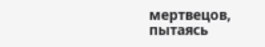мертвецов, пытаясь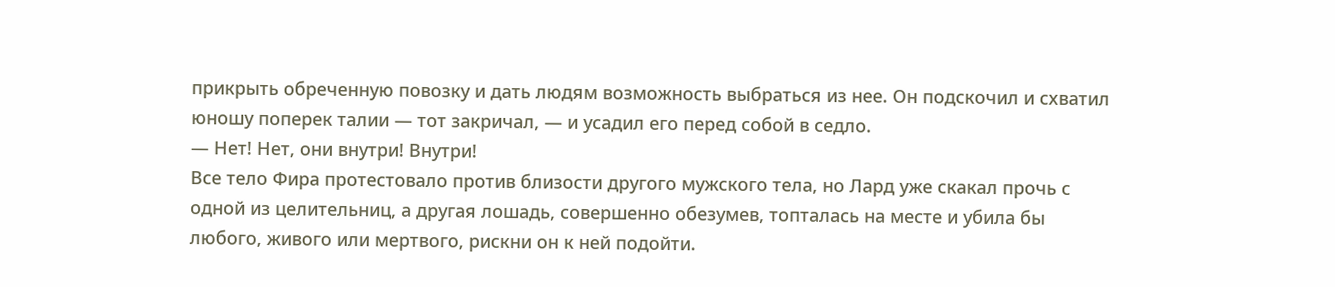прикрыть обреченную повозку и дать людям возможность выбраться из нее. Он подскочил и схватил юношу поперек талии — тот закричал, — и усадил его перед собой в седло.
— Нет! Нет, они внутри! Внутри!
Все тело Фира протестовало против близости другого мужского тела, но Лард уже скакал прочь с одной из целительниц, а другая лошадь, совершенно обезумев, топталась на месте и убила бы любого, живого или мертвого, рискни он к ней подойти.